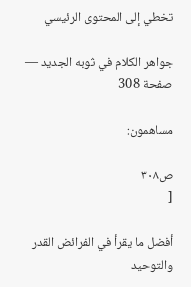تخطي إلى المحتوى الرئيسي

جواهر الكلام في ثوبه الجديد — صفحة 308

مساهمون:

ص٣٠٨
[

أفضل ما يقرأ في الفرائض القدر والتوحيد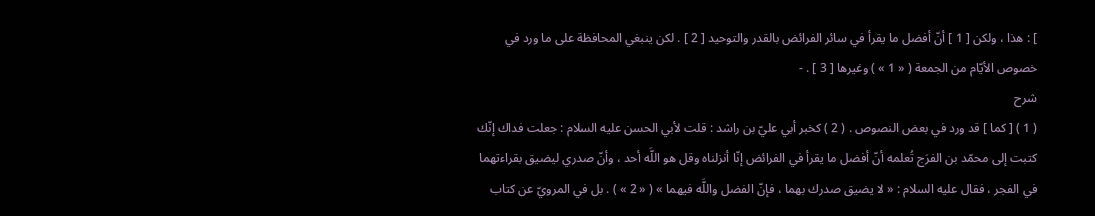] : هذا ، ولكن [ 1 ] أنّ أفضل ما يقرأ في سائر الفرائض بالقدر والتوحيد [ 2 ] . لكن ينبغي المحافظة على ما ورد في خصوص الأيّام من الجمعة ( « 1 » ) وغيرها [ 3 ] . -
شرح
( 1 ) [ كما ] قد ورد في بعض النصوص . ( 2 ) كخبر أبي عليّ بن راشد : قلت لأبي الحسن عليه السلام : جعلت فداك إنّك كتبت إلى محمّد بن الفرَج تُعلمه أنّ أفضل ما يقرأ في الفرائض إنّا أنزلناه وقل هو اللَّه أحد ، وأنّ صدري ليضيق بقراءتهما في الفجر ، فقال عليه السلام : « لا يضيق صدرك بهما ، فإنّ الفضل واللَّه فيهما » ( « 2 » ) . بل في المرويّ عن كتاب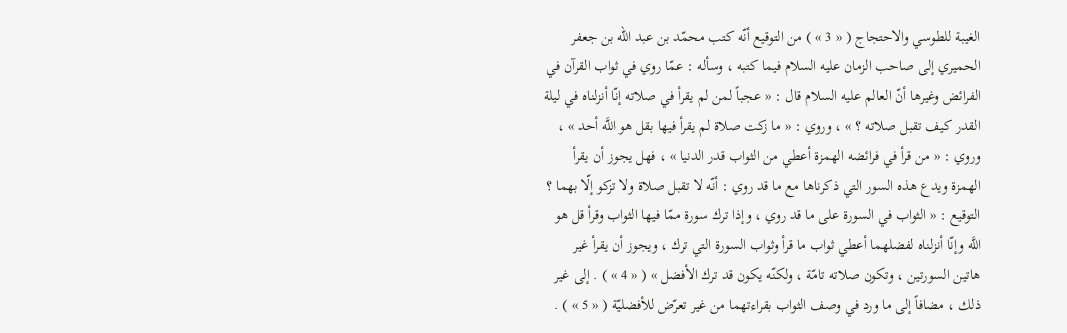الغيبة للطوسي والاحتجاج ( « 3 » ) من التوقيع أنّه كتب محمّد بن عبد اللّه بن جعفر الحميري إلى صاحب الزمان عليه السلام فيما كتبه ، وسأله : عمّا روي في ثواب القرآن في الفرائض وغيرها أنّ العالم عليه السلام قال : « عجباً لمن لم يقرأ في صلاته إنّا أنزلناه في ليلة القدر كيف تقبل صلاته ؟ » ، وروي : « ما زكت صلاة لم يقرأ فيها بقل هو اللَّه أحد » ، وروي : « من قرأ في فرائضه الهمزة أعطي من الثواب قدر الدنيا » ، فهل يجوز أن يقرأ الهمزة ويدع هذه السور التي ذكرناها مع ما قد روي : أنّه لا تقبل صلاة ولا تزكو إلّا بهما ؟ التوقيع : « الثواب في السورة على ما قد روي ، وإذا ترك سورة ممّا فيها الثواب وقرأ قل هو اللَّه وإنّا أنزلناه لفضلهما أعطي ثواب ما قرأ وثواب السورة التي ترك ، ويجوز أن يقرأ غير هاتين السورتين ، وتكون صلاته تامّة ، ولكنّه يكون قد ترك الأفضل » ( « 4 » ) . إلى غير ذلك ، مضافاً إلى ما ورد في وصف الثواب بقراءتهما من غير تعرّض للأفضليّة ( « 5 » ) .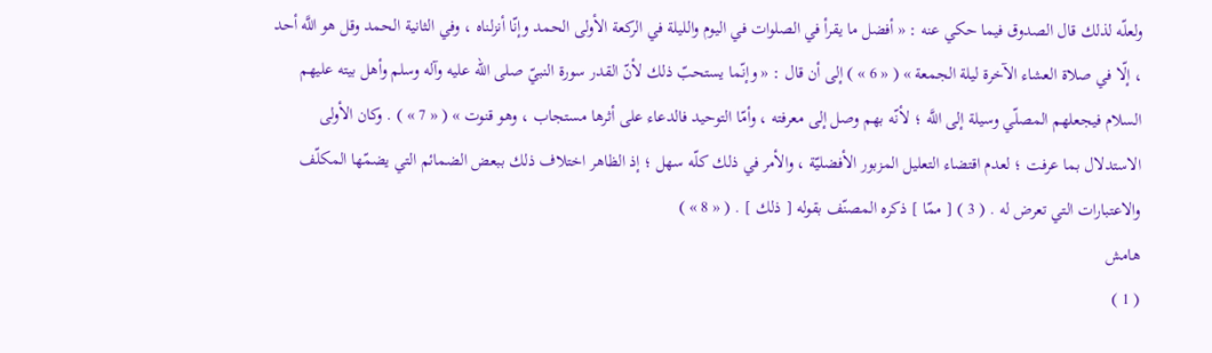ولعلّه لذلك قال الصدوق فيما حكي عنه : « أفضل ما يقرأ في الصلوات في اليوم والليلة في الركعة الأولى الحمد وإنّا أنزلناه ، وفي الثانية الحمد وقل هو اللَّه أحد ، إلّا في صلاة العشاء الآخرة ليلة الجمعة » ( « 6 » ) إلى أن قال : « وإنّما يستحبّ ذلك لأنّ القدر سورة النبيّ صلى الله عليه وآله وسلم وأهل بيته عليهم السلام فيجعلهم المصلّي وسيلة إلى اللَّه ؛ لأنّه بهم وصل إلى معرفته ، وأمّا التوحيد فالدعاء على أثرها مستجاب ، وهو قنوت » ( « 7 » ) . وكان الأولى الاستدلال بما عرفت ؛ لعدم اقتضاء التعليل المزبور الأفضليّة ، والأمر في ذلك كلّه سهل ؛ إذ الظاهر اختلاف ذلك ببعض الضمائم التي يضمّها المكلّف والاعتبارات التي تعرض له . ( 3 ) [ ممّا ] ذكره المصنّف بقوله [ ذلك ] . ( « 8 » )
هامش
( 1 )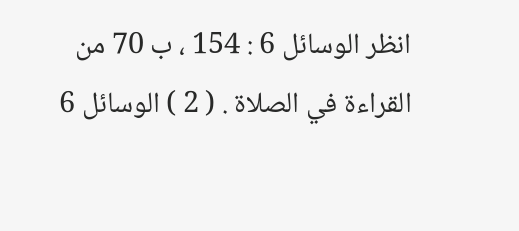انظر الوسائل 6 : 154 ، ب 70 من القراءة في الصلاة . ( 2 ) الوسائل 6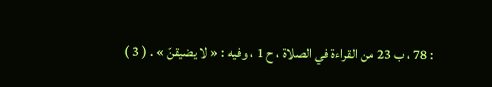: 78 ، ب 23 من القراءة في الصلاة ، ح 1 ، وفيه : « لا يضيقنّ » . ( 3 )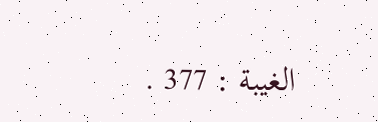الغيبة : 377 .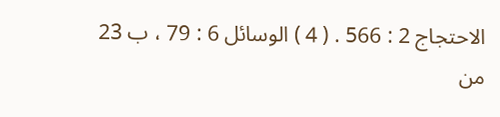الاحتجاج 2 : 566 . ( 4 ) الوسائل 6 : 79 ، ب 23 من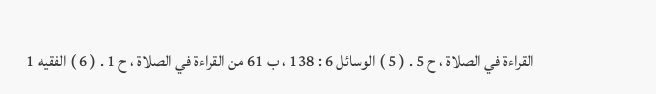القراءة في الصلاة ، ح 5 . ( 5 ) الوسائل 6 : 138 ، ب 61 من القراءة في الصلاة ، ح 1 . ( 6 ) الفقيه 1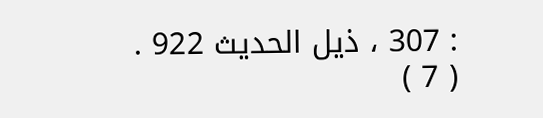: 307 ، ذيل الحديث 922 . ( 7 )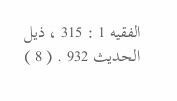الفقيه 1 : 315 ، ذيل الحديث 932 . ( 8 )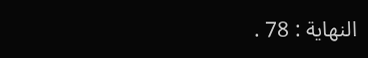النهاية : 78 .